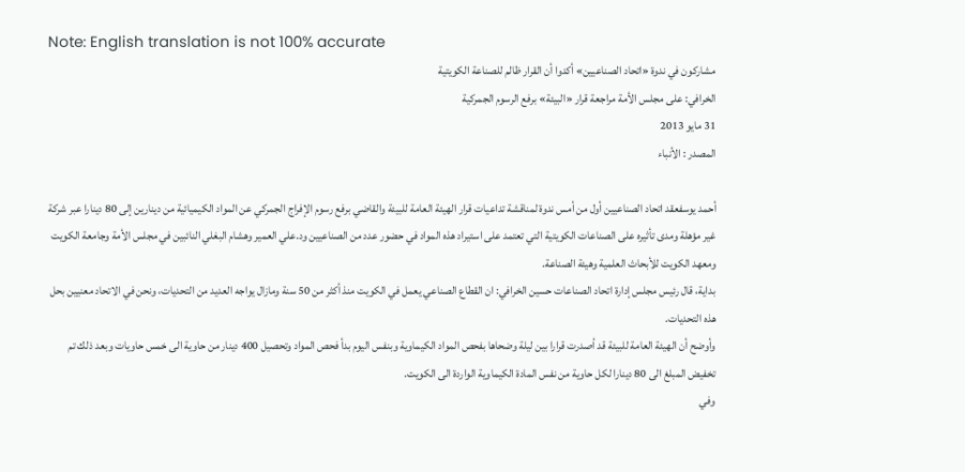Note: English translation is not 100% accurate
مشاركون في ندوة «اتحاد الصناعيين» أكدوا أن القرار ظالم للصناعة الكويتية
الخرافي: على مجلس الأمة مراجعة قرار «البيئة» برفع الرسوم الجمركية
31 مايو 2013
المصدر : الأنباء

أحمد يوسفعقد اتحاد الصناعيين أول من أمس ندوة لمناقشة تداعيات قرار الهيئة العامة للبيئة والقاضي برفع رسوم الإفراج الجمركي عن المواد الكيميائية من دينارين إلى 80 دينارا عبر شركة غير مؤهلة ومدى تأثيره على الصناعات الكويتية التي تعتمد على استيراد هذه المواد في حضور عدد من الصناعيين ود.علي العمير وهشام البغلي النائبين في مجلس الأمة وجامعة الكويت ومعهد الكويت للأبحاث العلمية وهيئة الصناعة.
بداية، قال رئيس مجلس إدارة اتحاد الصناعات حسين الخرافي: ان القطاع الصناعي يعمل في الكويت منذ أكثر من 50 سنة ومازال يواجه العديد من التحديات، ونحن في الاتحاد معنيين بحل هذه التحديات.
وأوضح أن الهيئة العامة للبيئة قد أصدرت قرارا بين ليلة وضحاها بفحص المواد الكيماوية وبنفس اليوم بدأ فحص المواد وتحصيل 400 دينار من حاوية الى خمس حاويات وبعد ذلك تم تخفيض المبلغ الى 80 دينارا لكل حاوية من نفس المادة الكيماوية الواردة الى الكويت.
وفي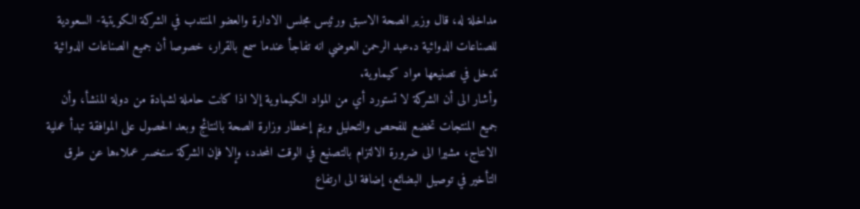مداخلة له، قال وزير الصحة الاسبق ورئيس مجلس الادارة والعضو المنتدب في الشركة الكويتية- السعودية للصناعات الدوائية د.عبد الرحمن العوضي انه تفاجأ عندما سمع بالقرار، خصوصا أن جميع الصناعات الدوائية تدخل في تصنيعها مواد كيماوية.
وأشار الى أن الشركة لا تستورد أي من المواد الكيماوية إلا اذا كانت حاملة لشهادة من دولة المنشأ، وأن جميع المنتجات تخضع للفحص والتحليل ويتم إخطار وزارة الصحة بالنتائج وبعد الحصول على الموافقة تبدأ عملية الانتاج، مشيرا الى ضرورة الالتزام بالتصنيع في الوقت المحدد، وإلا فإن الشركة ستخسر عملاءها عن طرق التأخير في توصيل البضائع، إضافة الى ارتفاع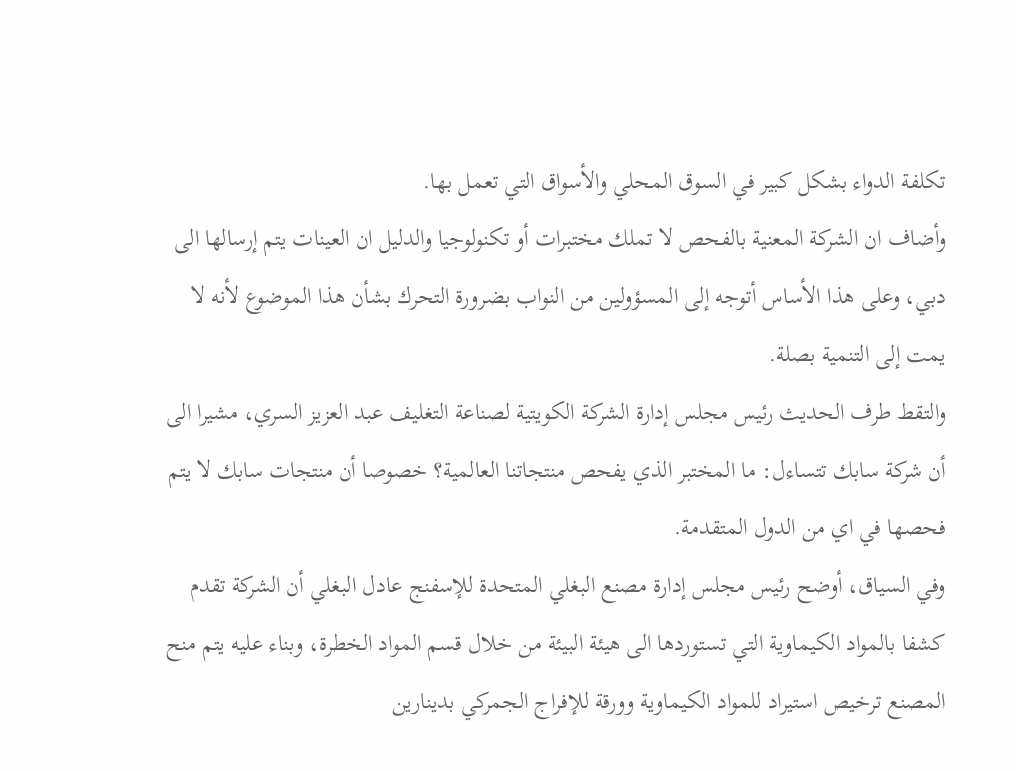تكلفة الدواء بشكل كبير في السوق المحلي والأسواق التي تعمل بها.
وأضاف ان الشركة المعنية بالفحص لا تملك مختبرات أو تكنولوجيا والدليل ان العينات يتم إرسالها الى دبي، وعلى هذا الأساس أتوجه إلى المسؤولين من النواب بضرورة التحرك بشأن هذا الموضوع لأنه لا يمت إلى التنمية بصلة.
والتقط طرف الحديث رئيس مجلس إدارة الشركة الكويتية لصناعة التغليف عبد العزيز السري، مشيرا الى أن شركة سابك تتساءل: ما المختبر الذي يفحص منتجاتنا العالمية؟ خصوصا أن منتجات سابك لا يتم فحصها في اي من الدول المتقدمة.
وفي السياق، أوضح رئيس مجلس إدارة مصنع البغلي المتحدة للإسفنج عادل البغلي أن الشركة تقدم كشفا بالمواد الكيماوية التي تستوردها الى هيئة البيئة من خلال قسم المواد الخطرة، وبناء عليه يتم منح المصنع ترخيص استيراد للمواد الكيماوية وورقة للإفراج الجمركي بدينارين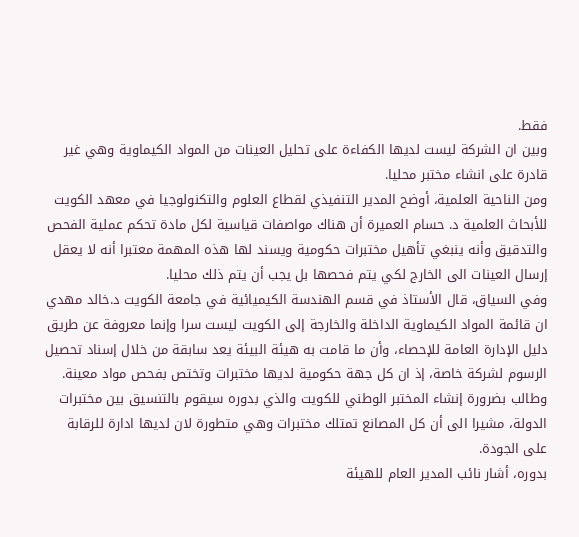فقط.
وبين ان الشركة ليست لديها الكفاءة على تحليل العينات من المواد الكيماوية وهي غير قادرة على انشاء مختبر محليا.
ومن الناحية العلمية، أوضح المدير التنفيذي لقطاع العلوم والتكنولوجيا في معهد الكويت للأبحاث العلمية د. حسام العميرة أن هناك مواصفات قياسية لكل مادة تحكم عملية الفحص والتدقيق وأنه ينبغي تأهيل مختبرات حكومية ويسند لها هذه المهمة معتبرا أنه لا يعقل إرسال العينات الى الخارج لكي يتم فحصها بل يجب أن يتم ذلك محليا.
وفي السياق، قال الأستاذ في قسم الهندسة الكيميائية في جامعة الكويت د.خالد مهدي ان قائمة المواد الكيماوية الداخلة والخارجة إلى الكويت ليست سرا وإنما معروفة عن طريق دليل الإدارة العامة للإحصاء، وأن ما قامت به هيئة البيئة يعد سابقة من خلال إسناد تحصيل الرسوم لشركة خاصة، إذ ان كل جهة حكومية لديها مختبرات وتختص بفحص مواد معينة.
وطالب بضرورة إنشاء المختبر الوطني للكويت والذي بدوره سيقوم بالتنسيق بين مختبرات الدولة، مشيرا الى أن كل المصانع تمتلك مختبرات وهي متطورة لان لديها ادارة للرقابة على الجودة.
بدوره، أشار نائب المدير العام للهيئة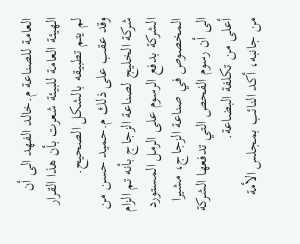العامة للصناعة م.خالد الفهد الى أن الهيئة العامة للبيئة شعرت بأن هذا القرار لم يتم تطبيقه بالشكل الصحيح.
وقد عقب على ذلك م.حميد حسن من شركة الخليج لصناعة الزجاج بأنه تم الزام الشركة بدفع الرسوم على الرمل المستورد المخصوص في صناعة الزجاج، مشيرا الى أن رسوم الفحص التي تدفعها الشركة أعلى من تكلفة البضاعة.
من جانبه، أكد النائب بمجلس الأمة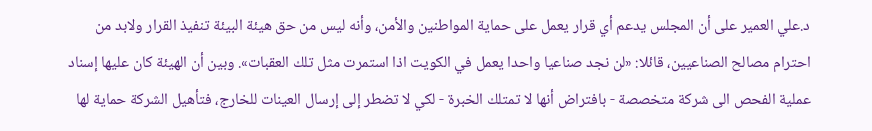د.علي العمير على أن المجلس يدعم أي قرار يعمل على حماية المواطنين والأمن، وأنه ليس من حق هيئة البيئة تنفيذ القرار ولابد من احترام مصالح الصناعيين، قائلا: «لن نجد صناعيا واحدا يعمل في الكويت اذا استمرت مثل تلك العقبات». وبين أن الهيئة كان عليها إسناد عملية الفحص الى شركة متخصصة - بافتراض أنها لا تمتلك الخبرة - لكي لا تضطر إلى إرسال العينات للخارج، فتأهيل الشركة حماية لها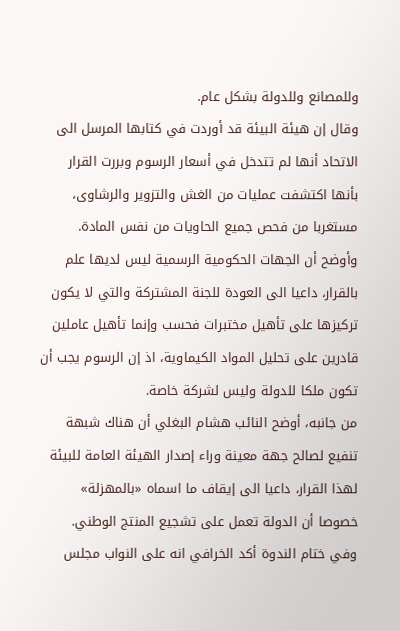وللمصانع وللدولة بشكل عام.
وقال إن هيئة البيئة قد أوردت في كتابها المرسل الى الاتحاد أنها لم تتدخل في أسعار الرسوم وبررت القرار بأنها اكتشفت عمليات من الغش والتزوير والرشاوى، مستغربا من فحص جميع الحاويات من نفس المادة. وأوضح أن الجهات الحكومية الرسمية ليس لديها علم بالقرار، داعيا الى العودة للجنة المشتركة والتي لا يكون تركيزها على تأهيل مختبرات فحسب وإنما تأهيل عاملين قادرين على تحليل المواد الكيماوية، اذ إن الرسوم يجب أن تكون ملكا للدولة وليس لشركة خاصة.
من جانبه، أوضح النائب هشام البغلي أن هناك شبهة تنفيع لصالح جهة معينة وراء إصدار الهيئة العامة للبيئة لهذا القرار، داعيا الى إيقاف ما اسماه «بالمهزلة» خصوصا أن الدولة تعمل على تشجيع المنتج الوطني.
وفي ختام الندوة أكد الخرافي انه على النواب مجلس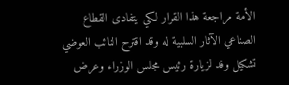الأمة مراجعة هذا القرار لكي يتفادى القطاع الصناعي الآثار السلبية له وقد اقترح النائب العوضي تشكيل وفد لزيارة رئيس مجلس الوزراء وعرض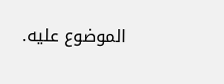الموضوع عليه.